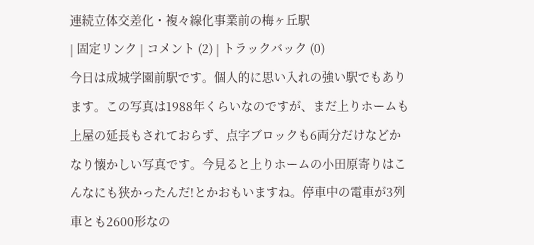連続立体交差化・複々線化事業前の梅ヶ丘駅
| 固定リンク | コメント (2) | トラックバック (0)
今日は成城学園前駅です。個人的に思い入れの強い駅でもあります。この写真は1988年くらいなのですが、まだ上りホームも上屋の延長もされておらず、点字ブロックも6両分だけなどかなり懐かしい写真です。今見ると上りホームの小田原寄りはこんなにも狭かったんだ!とかおもいますね。停車中の電車が3列車とも2600形なの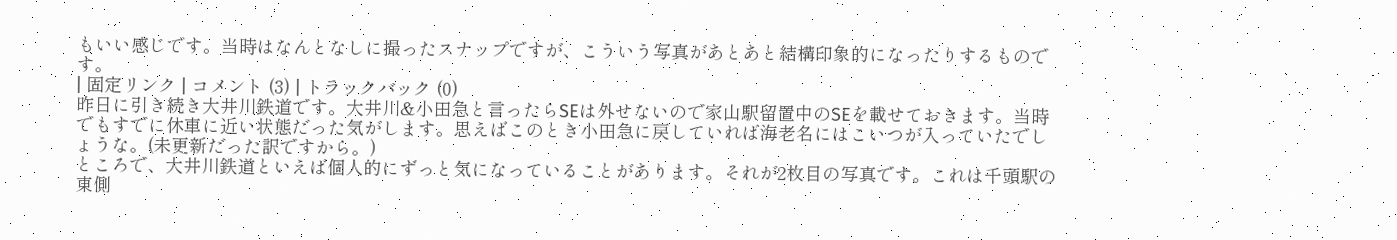もいい感じです。当時はなんとなしに撮ったスナップですが、こういう写真があとあと結構印象的になったりするものです。
| 固定リンク | コメント (3) | トラックバック (0)
昨日に引き続き大井川鉄道です。大井川&小田急と言ったらSEは外せないので家山駅留置中のSEを載せておきます。当時でもすでに休車に近い状態だった気がします。思えばこのとき小田急に戻していれば海老名にはこいつが入っていたでしょうな。(未更新だった訳ですから。)
ところで、大井川鉄道といえば個人的にずっと気になっていることがあります。それが2枚目の写真です。これは千頭駅の東側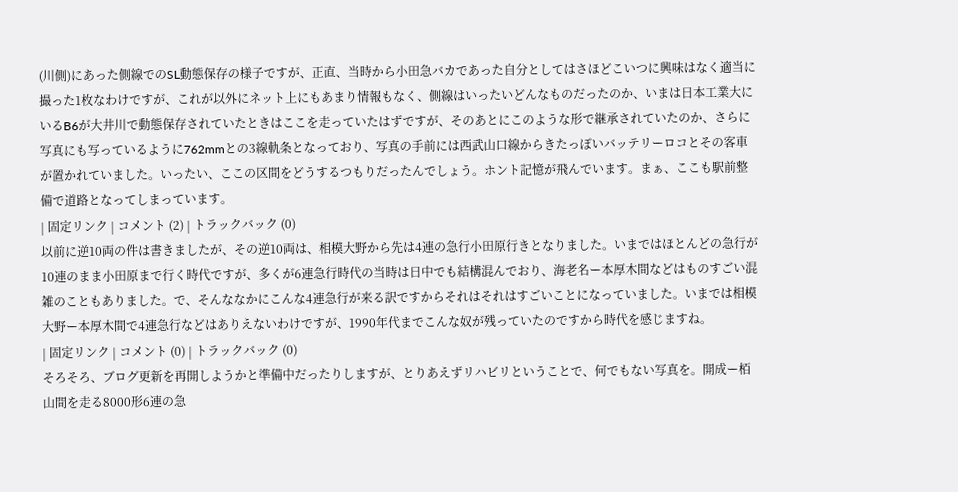(川側)にあった側線でのSL動態保存の様子ですが、正直、当時から小田急バカであった自分としてはさほどこいつに興味はなく適当に撮った1枚なわけですが、これが以外にネット上にもあまり情報もなく、側線はいったいどんなものだったのか、いまは日本工業大にいるB6が大井川で動態保存されていたときはここを走っていたはずですが、そのあとにこのような形で継承されていたのか、さらに写真にも写っているように762mmとの3線軌条となっており、写真の手前には西武山口線からきたっぽいバッテリーロコとその客車が置かれていました。いったい、ここの区間をどうするつもりだったんでしょう。ホント記憶が飛んでいます。まぁ、ここも駅前整備で道路となってしまっています。
| 固定リンク | コメント (2) | トラックバック (0)
以前に逆10両の件は書きましたが、その逆10両は、相模大野から先は4連の急行小田原行きとなりました。いまではほとんどの急行が10連のまま小田原まで行く時代ですが、多くが6連急行時代の当時は日中でも結構混んでおり、海老名ー本厚木間などはものすごい混雑のこともありました。で、そんななかにこんな4連急行が来る訳ですからそれはそれはすごいことになっていました。いまでは相模大野ー本厚木間で4連急行などはありえないわけですが、1990年代までこんな奴が残っていたのですから時代を感じますね。
| 固定リンク | コメント (0) | トラックバック (0)
そろそろ、ブログ更新を再開しようかと準備中だったりしますが、とりあえずリハビリということで、何でもない写真を。開成ー栢山間を走る8000形6連の急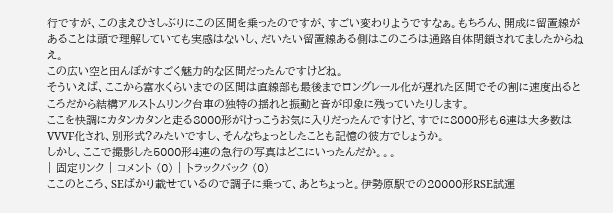行ですが、このまえひさしぶりにこの区間を乗ったのですが、すごい変わりようですなぁ。もちろん、開成に留置線があることは頭で理解していても実感はないし、だいたい留置線ある側はこのころは通路自体閉鎖されてましたからねえ。
この広い空と田んぼがすごく魅力的な区間だったんですけどね。
そういえば、ここから富水くらいまでの区間は直線部も最後までロングレール化が遅れた区間でその割に速度出るところだから結構アルストムリンク台車の独特の揺れと振動と音が印象に残っていたりします。
ここを快調にカタンカタンと走る8000形がけっこうお気に入りだったんですけど、すでに8000形も6連は大多数はVVVF化され、別形式?みたいですし、そんなちょっとしたことも記憶の彼方でしょうか。
しかし、ここで撮影した5000形4連の急行の写真はどこにいったんだか。。。
| 固定リンク | コメント (0) | トラックバック (0)
ここのところ、SEばかり載せているので調子に乗って、あとちょっと。伊勢原駅での20000形RSE試運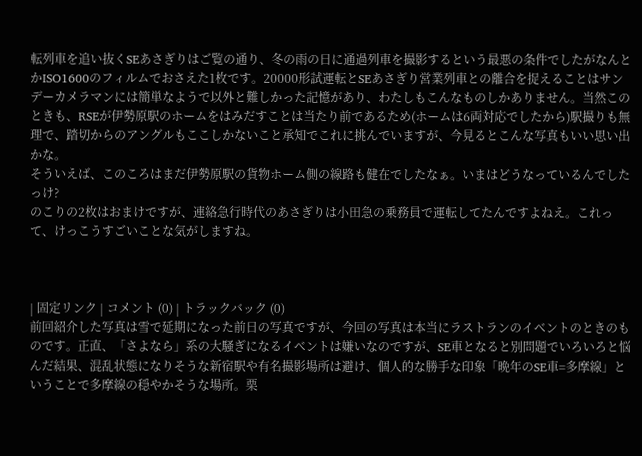転列車を追い抜くSEあさぎりはご覧の通り、冬の雨の日に通過列車を撮影するという最悪の条件でしたがなんとかISO1600のフィルムでおさえた1枚です。20000形試運転とSEあさぎり営業列車との離合を捉えることはサンデーカメラマンには簡単なようで以外と難しかった記憶があり、わたしもこんなものしかありません。当然このときも、RSEが伊勢原駅のホームをはみだすことは当たり前であるため(ホームは6両対応でしたから)駅撮りも無理で、踏切からのアングルもここしかないこと承知でこれに挑んでいますが、今見るとこんな写真もいい思い出かな。
そういえば、このころはまだ伊勢原駅の貨物ホーム側の線路も健在でしたなぁ。いまはどうなっているんでしたっけ?
のこりの2枚はおまけですが、連絡急行時代のあさぎりは小田急の乗務員で運転してたんですよねえ。これって、けっこうすごいことな気がしますね。



| 固定リンク | コメント (0) | トラックバック (0)
前回紹介した写真は雪で延期になった前日の写真ですが、今回の写真は本当にラストランのイベントのときのものです。正直、「さよなら」系の大騒ぎになるイベントは嫌いなのですが、SE車となると別問題でいろいろと悩んだ結果、混乱状態になりそうな新宿駅や有名撮影場所は避け、個人的な勝手な印象「晩年のSE車=多摩線」ということで多摩線の穏やかそうな場所。栗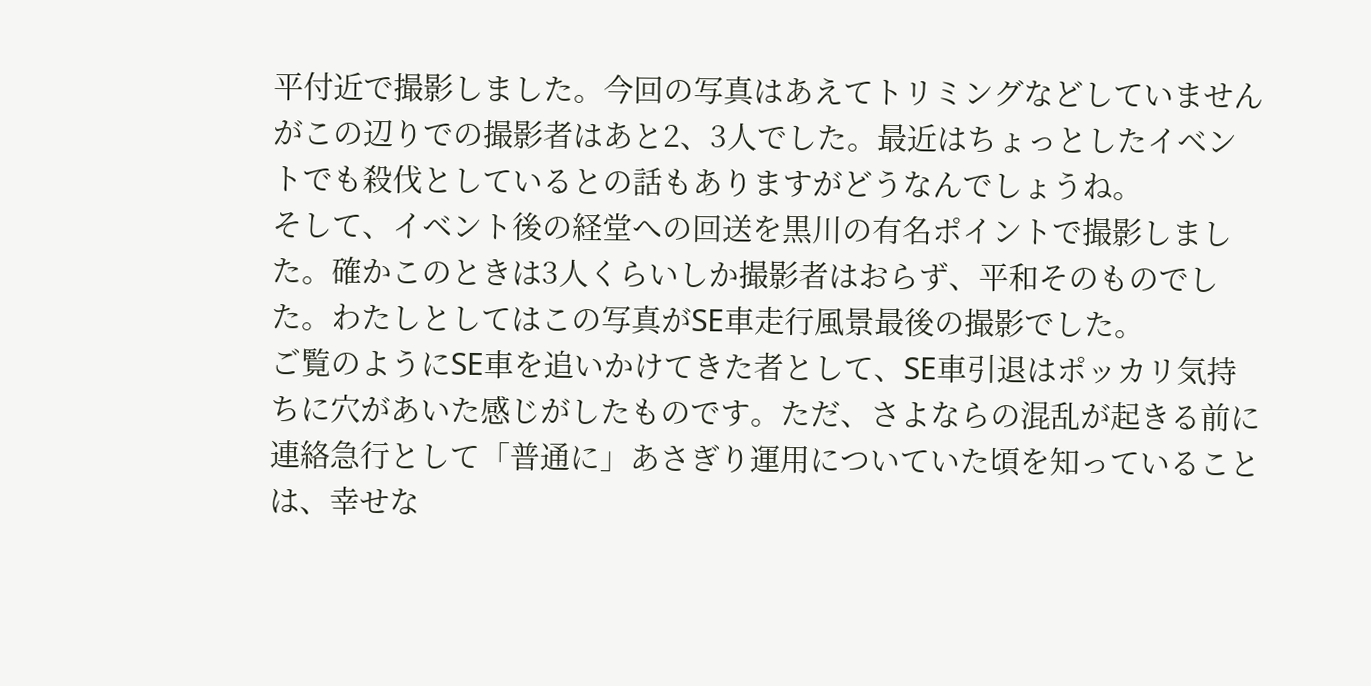平付近で撮影しました。今回の写真はあえてトリミングなどしていませんがこの辺りでの撮影者はあと2、3人でした。最近はちょっとしたイベントでも殺伐としているとの話もありますがどうなんでしょうね。
そして、イベント後の経堂への回送を黒川の有名ポイントで撮影しました。確かこのときは3人くらいしか撮影者はおらず、平和そのものでした。わたしとしてはこの写真がSE車走行風景最後の撮影でした。
ご覧のようにSE車を追いかけてきた者として、SE車引退はポッカリ気持ちに穴があいた感じがしたものです。ただ、さよならの混乱が起きる前に連絡急行として「普通に」あさぎり運用についていた頃を知っていることは、幸せな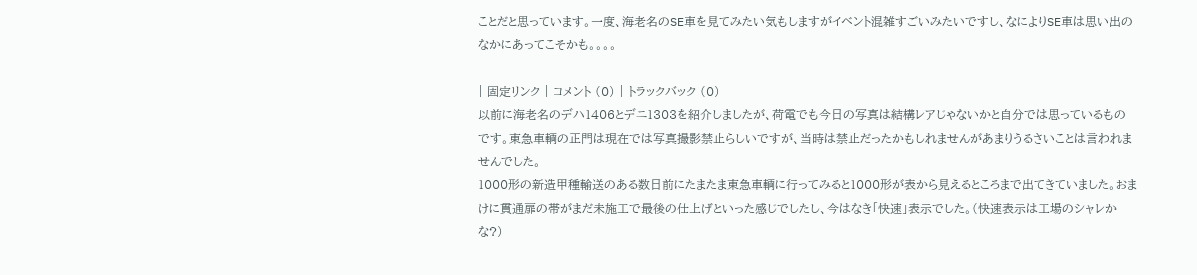ことだと思っています。一度、海老名のSE車を見てみたい気もしますがイベント混雑すごいみたいですし、なによりSE車は思い出のなかにあってこそかも。。。。

| 固定リンク | コメント (0) | トラックバック (0)
以前に海老名のデハ1406とデニ1303を紹介しましたが、荷電でも今日の写真は結構レアじゃないかと自分では思っているものです。東急車輌の正門は現在では写真撮影禁止らしいですが、当時は禁止だったかもしれませんがあまりうるさいことは言われませんでした。
1000形の新造甲種輸送のある数日前にたまたま東急車輌に行ってみると1000形が表から見えるところまで出てきていました。おまけに貫通扉の帯がまだ未施工で最後の仕上げといった感じでしたし、今はなき「快速」表示でした。(快速表示は工場のシャレかな?)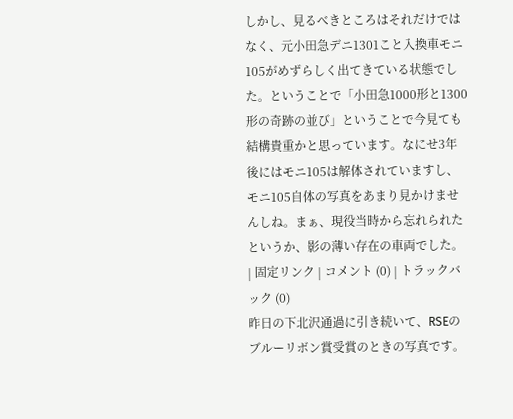しかし、見るべきところはそれだけではなく、元小田急デニ1301こと入換車モニ105がめずらしく出てきている状態でした。ということで「小田急1000形と1300形の奇跡の並び」ということで今見ても結構貴重かと思っています。なにせ3年後にはモニ105は解体されていますし、モニ105自体の写真をあまり見かけませんしね。まぁ、現役当時から忘れられたというか、影の薄い存在の車両でした。
| 固定リンク | コメント (0) | トラックバック (0)
昨日の下北沢通過に引き続いて、RSEのブルーリボン賞受賞のときの写真です。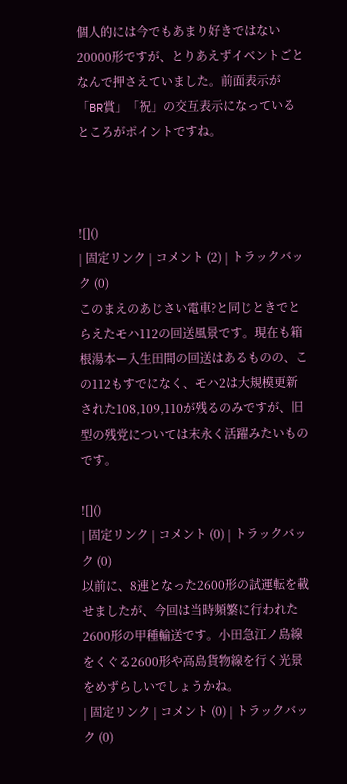個人的には今でもあまり好きではない20000形ですが、とりあえずイベントごとなんで押さえていました。前面表示が「BR賞」「祝」の交互表示になっているところがポイントですね。



![]()
| 固定リンク | コメント (2) | トラックバック (0)
このまえのあじさい電車?と同じときでとらえたモハ112の回送風景です。現在も箱根湯本ー入生田間の回送はあるものの、この112もすでになく、モハ2は大規模更新された108,109,110が残るのみですが、旧型の残党については末永く活躍みたいものです。

![]()
| 固定リンク | コメント (0) | トラックバック (0)
以前に、8連となった2600形の試運転を載せましたが、今回は当時頻繁に行われた2600形の甲種輸送です。小田急江ノ島線をくぐる2600形や高島貨物線を行く光景をめずらしいでしょうかね。
| 固定リンク | コメント (0) | トラックバック (0)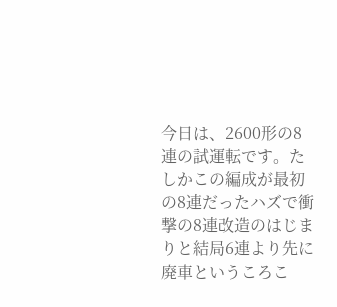今日は、2600形の8連の試運転です。たしかこの編成が最初の8連だったハズで衝撃の8連改造のはじまりと結局6連より先に廃車というころこ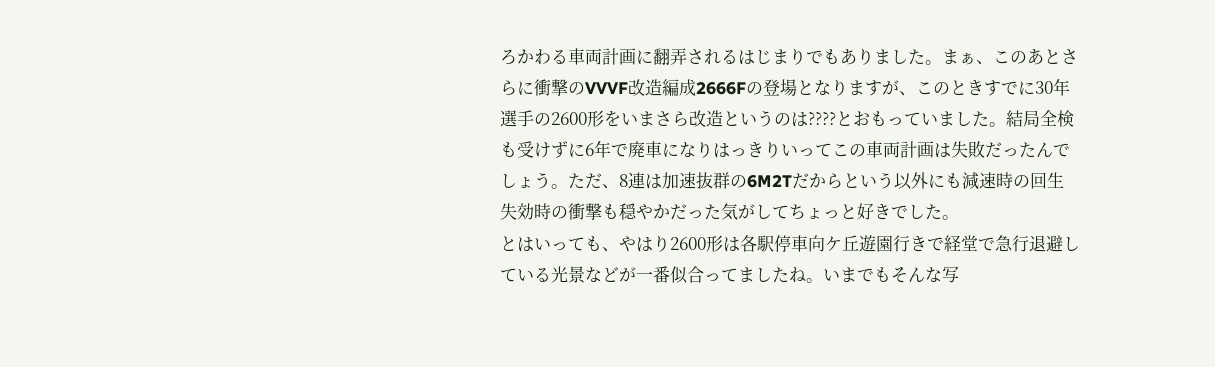ろかわる車両計画に翻弄されるはじまりでもありました。まぁ、このあとさらに衝撃のVVVF改造編成2666Fの登場となりますが、このときすでに30年選手の2600形をいまさら改造というのは????とおもっていました。結局全検も受けずに6年で廃車になりはっきりいってこの車両計画は失敗だったんでしょう。ただ、8連は加速抜群の6M2Tだからという以外にも減速時の回生失効時の衝撃も穏やかだった気がしてちょっと好きでした。
とはいっても、やはり2600形は各駅停車向ケ丘遊園行きで経堂で急行退避している光景などが一番似合ってましたね。いまでもそんな写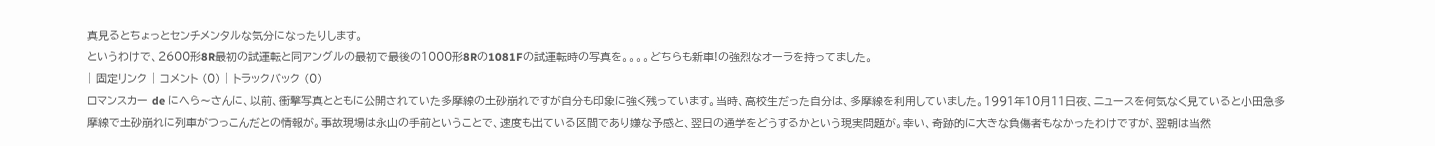真見るとちょっとセンチメンタルな気分になったりします。
というわけで、2600形8R最初の試運転と同アングルの最初で最後の1000形8Rの1081Fの試運転時の写真を。。。。どちらも新車!の強烈なオーラを持ってました。
| 固定リンク | コメント (0) | トラックバック (0)
ロマンスカー de にへら〜さんに、以前、衝撃写真とともに公開されていた多摩線の土砂崩れですが自分も印象に強く残っています。当時、高校生だった自分は、多摩線を利用していました。1991年10月11日夜、ニュースを何気なく見ていると小田急多摩線で土砂崩れに列車がつっこんだとの情報が。事故現場は永山の手前ということで、速度も出ている区間であり嫌な予感と、翌日の通学をどうするかという現実問題が。幸い、奇跡的に大きな負傷者もなかったわけですが、翌朝は当然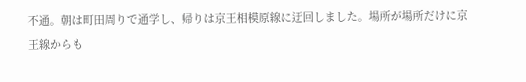不通。朝は町田周りで通学し、帰りは京王相模原線に迂回しました。場所が場所だけに京王線からも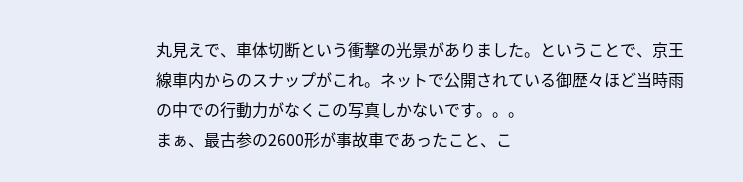丸見えで、車体切断という衝撃の光景がありました。ということで、京王線車内からのスナップがこれ。ネットで公開されている御歴々ほど当時雨の中での行動力がなくこの写真しかないです。。。
まぁ、最古参の2600形が事故車であったこと、こ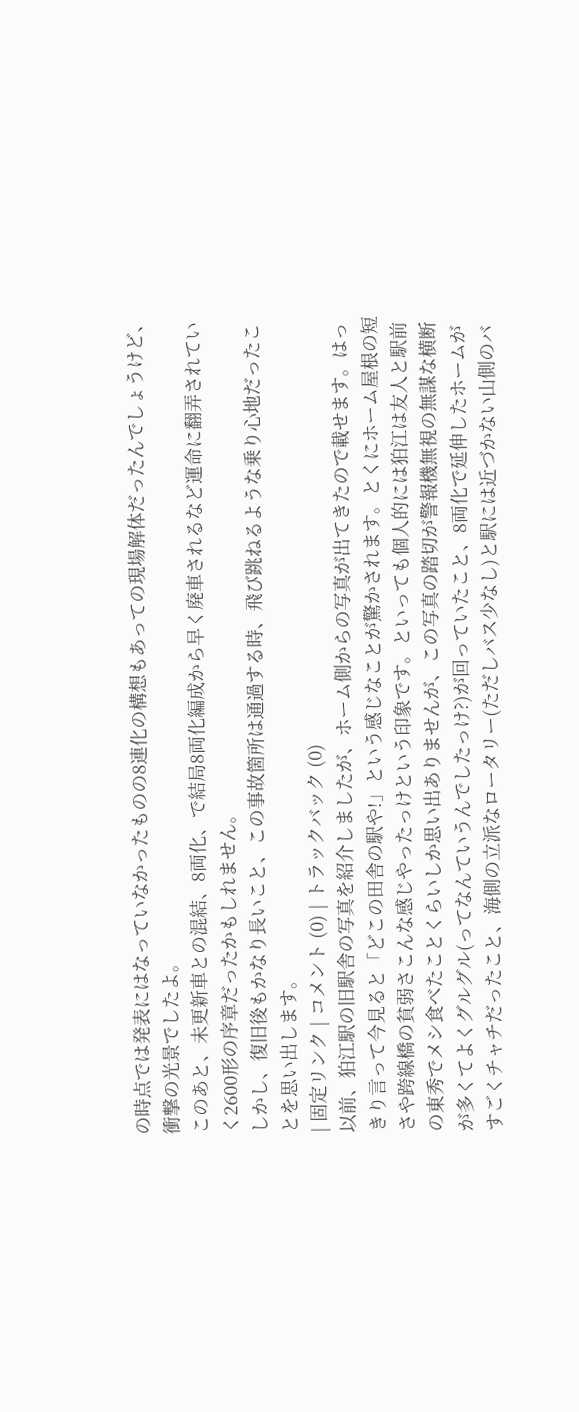の時点では発表にはなっていなかったものの8連化の構想もあっての現場解体だったんでしょうけど、衝撃の光景でしたよ。
このあと、未更新車との混結、8両化、で結局8両化編成から早く廃車されるなど運命に翻弄されていく2600形の序章だったかもしれません。
しかし、復旧後もかなり長いこと、この事故箇所は通過する時、飛び跳ねるような乗り心地だったことを思い出します。
| 固定リンク | コメント (0) | トラックバック (0)
以前、狛江駅の旧駅舎の写真を紹介しましたが、ホーム側からの写真が出てきたので載せます。はっきり言って今見ると「どこの田舎の駅や!」という感じなことが驚かされます。とくにホーム屋根の短さや跨線橋の貧弱さこんな感じやったっけという印象です。といっても個人的には狛江は友人と駅前の東秀でメシ食べたことくらいしか思い出ありませんが、この写真の踏切が警報機無視の無謀な横断が多くてよくグルグル(ってなんていうんでしたっけ?)が回っていたこと、8両化で延伸したホームがすごくチャチだったこと、海側の立派なロータリー(ただしバス少なし)と駅には近づかない山側のバ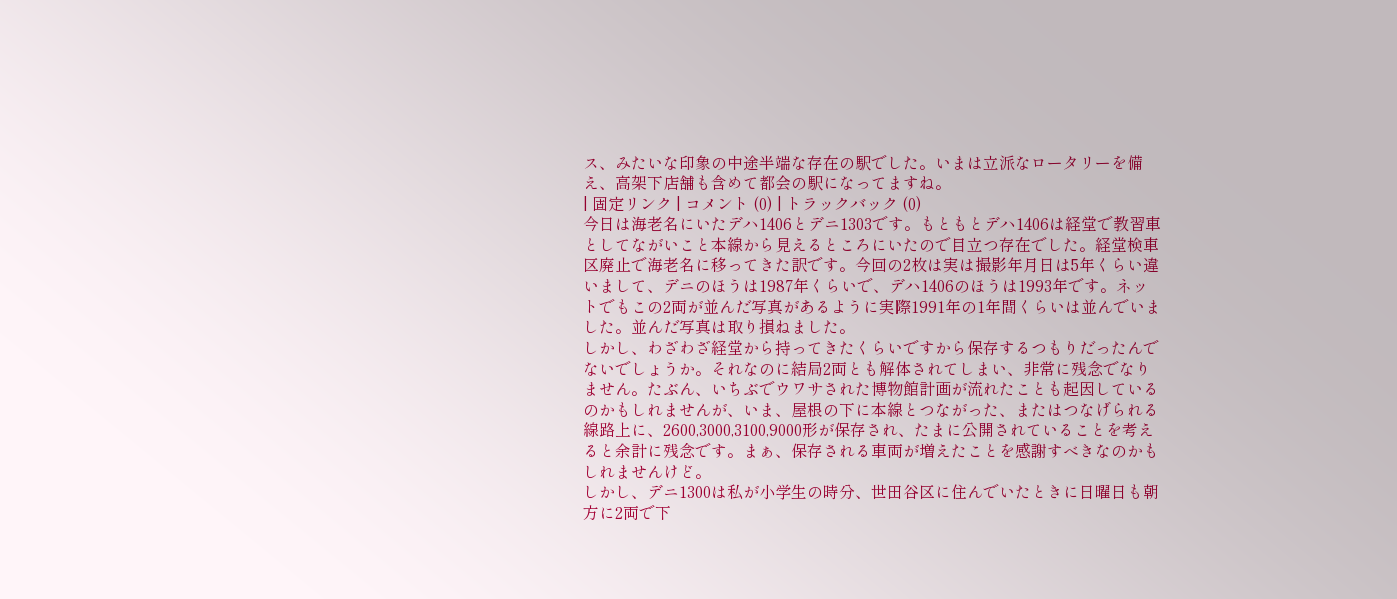ス、みたいな印象の中途半端な存在の駅でした。いまは立派なロータリーを備え、高架下店舗も含めて都会の駅になってますね。
| 固定リンク | コメント (0) | トラックバック (0)
今日は海老名にいたデハ1406とデニ1303です。もともとデハ1406は経堂で教習車としてながいこと本線から見えるところにいたので目立つ存在でした。経堂検車区廃止で海老名に移ってきた訳です。今回の2枚は実は撮影年月日は5年くらい違いまして、デニのほうは1987年くらいで、デハ1406のほうは1993年です。ネットでもこの2両が並んだ写真があるように実際1991年の1年間くらいは並んでいました。並んだ写真は取り損ねました。
しかし、わざわざ経堂から持ってきたくらいですから保存するつもりだったんでないでしょうか。それなのに結局2両とも解体されてしまい、非常に残念でなりません。たぶん、いちぶでウワサされた博物館計画が流れたことも起因しているのかもしれませんが、いま、屋根の下に本線とつながった、またはつなげられる線路上に、2600,3000,3100,9000形が保存され、たまに公開されていることを考えると余計に残念です。まぁ、保存される車両が増えたことを感謝すべきなのかもしれませんけど。
しかし、デニ1300は私が小学生の時分、世田谷区に住んでいたときに日曜日も朝方に2両で下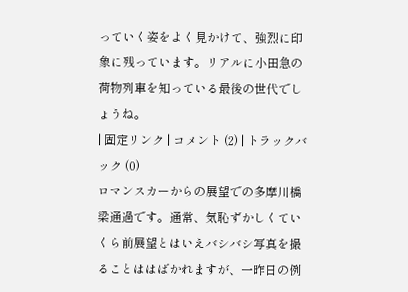っていく姿をよく見かけて、強烈に印象に残っています。リアルに小田急の荷物列車を知っている最後の世代でしょうね。
| 固定リンク | コメント (2) | トラックバック (0)
ロマンスカーからの展望での多摩川橋梁通過です。通常、気恥ずかしくていくら前展望とはいえバシバシ写真を撮ることははばかれますが、一昨日の例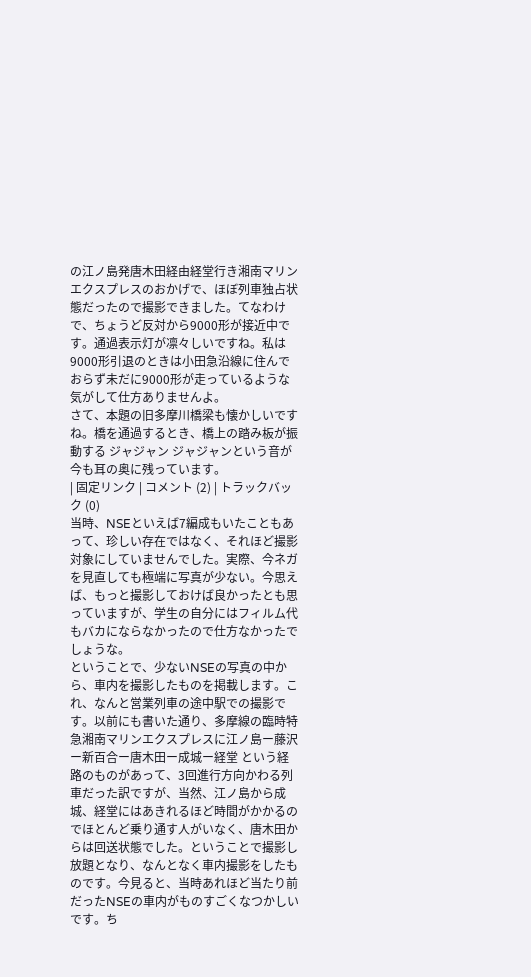の江ノ島発唐木田経由経堂行き湘南マリンエクスプレスのおかげで、ほぼ列車独占状態だったので撮影できました。てなわけで、ちょうど反対から9000形が接近中です。通過表示灯が凛々しいですね。私は9000形引退のときは小田急沿線に住んでおらず未だに9000形が走っているような気がして仕方ありませんよ。
さて、本題の旧多摩川橋梁も懐かしいですね。橋を通過するとき、橋上の踏み板が振動する ジャジャン ジャジャンという音が今も耳の奥に残っています。
| 固定リンク | コメント (2) | トラックバック (0)
当時、NSEといえば7編成もいたこともあって、珍しい存在ではなく、それほど撮影対象にしていませんでした。実際、今ネガを見直しても極端に写真が少ない。今思えば、もっと撮影しておけば良かったとも思っていますが、学生の自分にはフィルム代もバカにならなかったので仕方なかったでしょうな。
ということで、少ないNSEの写真の中から、車内を撮影したものを掲載します。これ、なんと営業列車の途中駅での撮影です。以前にも書いた通り、多摩線の臨時特急湘南マリンエクスプレスに江ノ島ー藤沢ー新百合ー唐木田ー成城ー経堂 という経路のものがあって、3回進行方向かわる列車だった訳ですが、当然、江ノ島から成城、経堂にはあきれるほど時間がかかるのでほとんど乗り通す人がいなく、唐木田からは回送状態でした。ということで撮影し放題となり、なんとなく車内撮影をしたものです。今見ると、当時あれほど当たり前だったNSEの車内がものすごくなつかしいです。ち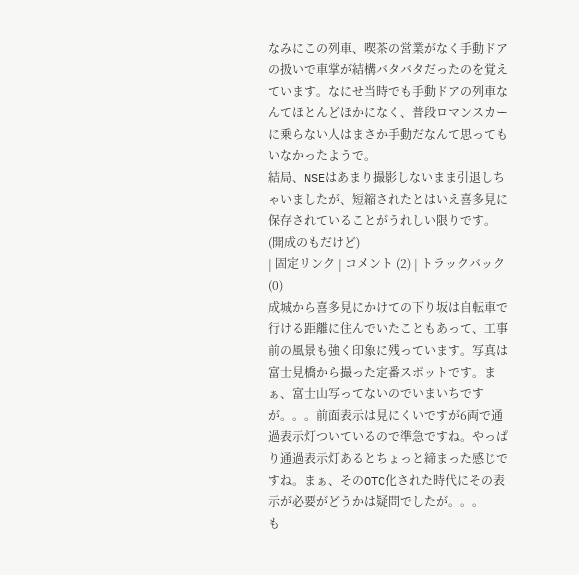なみにこの列車、喫茶の営業がなく手動ドアの扱いで車掌が結構バタバタだったのを覚えています。なにせ当時でも手動ドアの列車なんてほとんどほかになく、普段ロマンスカーに乗らない人はまさか手動だなんて思ってもいなかったようで。
結局、NSEはあまり撮影しないまま引退しちゃいましたが、短縮されたとはいえ喜多見に保存されていることがうれしい限りです。(開成のもだけど)
| 固定リンク | コメント (2) | トラックバック (0)
成城から喜多見にかけての下り坂は自転車で行ける距離に住んでいたこともあって、工事前の風景も強く印象に残っています。写真は富士見橋から撮った定番スポットです。まぁ、富士山写ってないのでいまいちですが。。。前面表示は見にくいですが6両で通過表示灯ついているので準急ですね。やっぱり通過表示灯あるとちょっと締まった感じですね。まぁ、そのOTC化された時代にその表示が必要がどうかは疑問でしたが。。。
も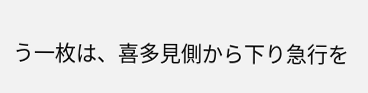う一枚は、喜多見側から下り急行を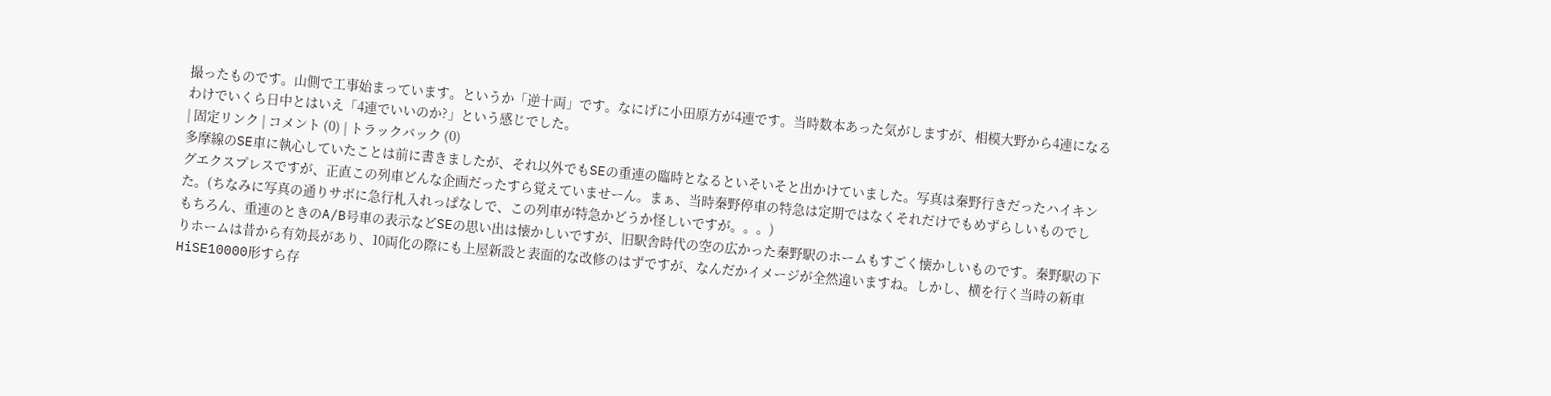撮ったものです。山側で工事始まっています。というか「逆十両」です。なにげに小田原方が4連です。当時数本あった気がしますが、相模大野から4連になるわけでいくら日中とはいえ「4連でいいのか?」という感じでした。
| 固定リンク | コメント (0) | トラックバック (0)
多摩線のSE車に執心していたことは前に書きましたが、それ以外でもSEの重連の臨時となるといそいそと出かけていました。写真は秦野行きだったハイキングエクスプレスですが、正直この列車どんな企画だったすら覚えていませーん。まぁ、当時秦野停車の特急は定期ではなくそれだけでもめずらしいものでした。(ちなみに写真の通りサボに急行札入れっぱなしで、この列車が特急かどうか怪しいですが。。。)
もちろん、重連のときのA/B号車の表示などSEの思い出は懐かしいですが、旧駅舎時代の空の広かった秦野駅のホームもすごく懐かしいものです。秦野駅の下りホームは昔から有効長があり、10両化の際にも上屋新設と表面的な改修のはずですが、なんだかイメージが全然違いますね。しかし、横を行く当時の新車HiSE10000形すら存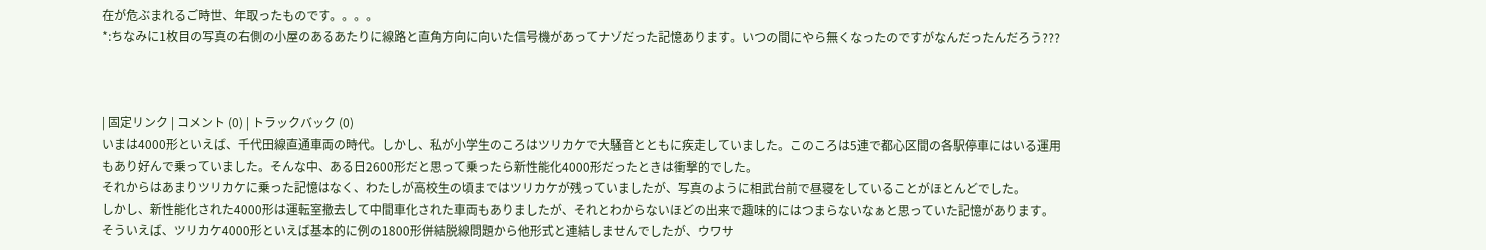在が危ぶまれるご時世、年取ったものです。。。。
*:ちなみに1枚目の写真の右側の小屋のあるあたりに線路と直角方向に向いた信号機があってナゾだった記憶あります。いつの間にやら無くなったのですがなんだったんだろう???



| 固定リンク | コメント (0) | トラックバック (0)
いまは4000形といえば、千代田線直通車両の時代。しかし、私が小学生のころはツリカケで大騒音とともに疾走していました。このころは5連で都心区間の各駅停車にはいる運用もあり好んで乗っていました。そんな中、ある日2600形だと思って乗ったら新性能化4000形だったときは衝撃的でした。
それからはあまりツリカケに乗った記憶はなく、わたしが高校生の頃まではツリカケが残っていましたが、写真のように相武台前で昼寝をしていることがほとんどでした。
しかし、新性能化された4000形は運転室撤去して中間車化された車両もありましたが、それとわからないほどの出来で趣味的にはつまらないなぁと思っていた記憶があります。そういえば、ツリカケ4000形といえば基本的に例の1800形併結脱線問題から他形式と連結しませんでしたが、ウワサ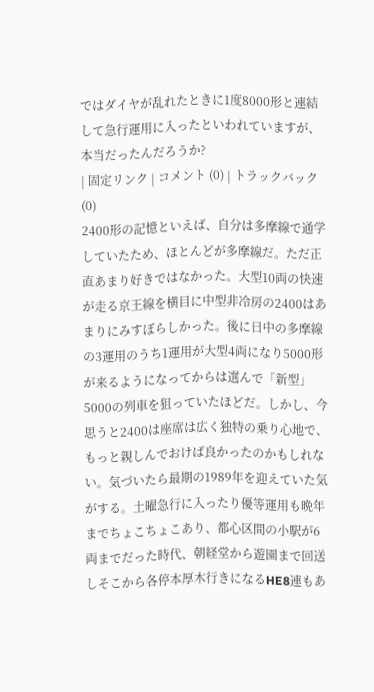ではダイヤが乱れたときに1度8000形と連結して急行運用に入ったといわれていますが、本当だったんだろうか?
| 固定リンク | コメント (0) | トラックバック (0)
2400形の記憶といえば、自分は多摩線で通学していたため、ほとんどが多摩線だ。ただ正直あまり好きではなかった。大型10両の快速が走る京王線を横目に中型非冷房の2400はあまりにみすぼらしかった。後に日中の多摩線の3運用のうち1運用が大型4両になり5000形が来るようになってからは選んで「新型」5000の列車を狙っていたほどだ。しかし、今思うと2400は座席は広く独特の乗り心地で、もっと親しんでおけば良かったのかもしれない。気づいたら最期の1989年を迎えていた気がする。土曜急行に入ったり優等運用も晩年までちょこちょこあり、都心区間の小駅が6両までだった時代、朝経堂から遊園まで回送しそこから各停本厚木行きになるHE8連もあ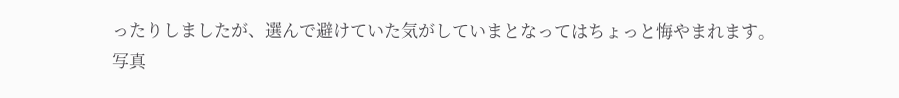ったりしましたが、選んで避けていた気がしていまとなってはちょっと悔やまれます。
写真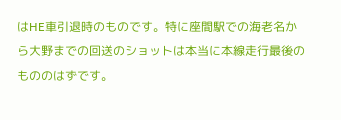はHE車引退時のものです。特に座間駅での海老名から大野までの回送のショットは本当に本線走行最後のもののはずです。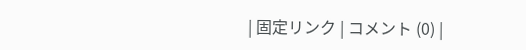| 固定リンク | コメント (0) |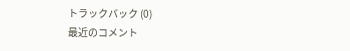トラックバック (0)
最近のコメント